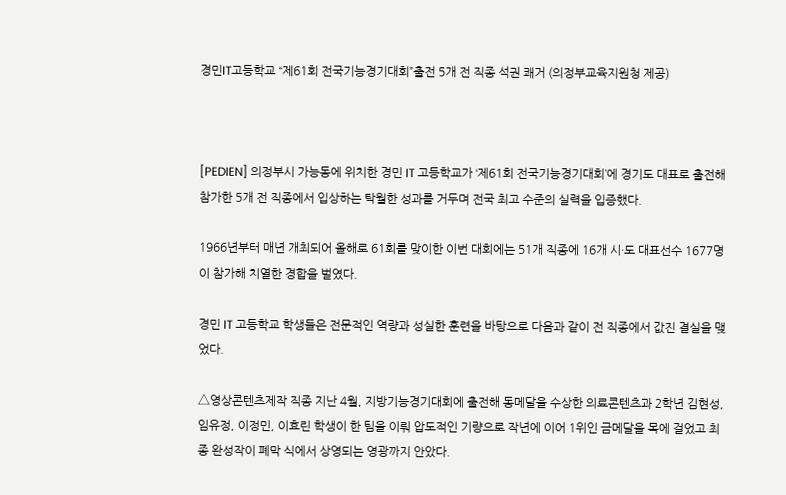경민IT고등학교 “제61회 전국기능경기대회”출전 5개 전 직종 석권 쾌거 (의정부교육지원청 제공)



[PEDIEN] 의정부시 가능동에 위치한 경민 IT 고등학교가 ‘제61회 전국기능경기대회’에 경기도 대표로 출전해 참가한 5개 전 직종에서 입상하는 탁월한 성과를 거두며 전국 최고 수준의 실력을 입증했다.

1966년부터 매년 개최되어 올해로 61회를 맞이한 이번 대회에는 51개 직종에 16개 시·도 대표선수 1677명이 참가해 치열한 경합을 벌였다.

경민 IT 고등학교 학생들은 전문적인 역량과 성실한 훈련을 바탕으로 다음과 같이 전 직종에서 값진 결실을 맺었다.

△영상콘텐츠제작 직종 지난 4월, 지방기능경기대회에 출전해 동메달을 수상한 의료콘텐츠과 2학년 김현성, 임유정, 이정민, 이효린 학생이 한 팀을 이뤄 압도적인 기량으로 작년에 이어 1위인 금메달을 목에 걸었고 최종 완성작이 폐막 식에서 상영되는 영광까지 안았다.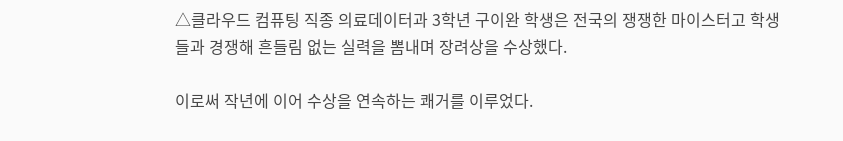△클라우드 컴퓨팅 직종 의료데이터과 3학년 구이완 학생은 전국의 쟁쟁한 마이스터고 학생들과 경쟁해 흔들림 없는 실력을 뽐내며 장려상을 수상했다.

이로써 작년에 이어 수상을 연속하는 쾌거를 이루었다.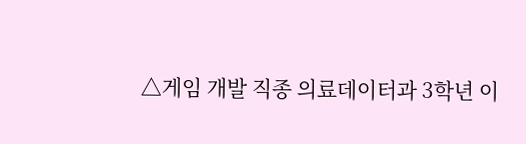△게임 개발 직종 의료데이터과 3학년 이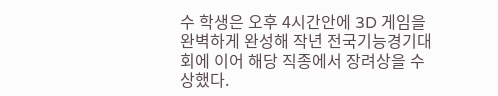수 학생은 오후 4시간안에 3D 게임을 완벽하게 완성해 작년 전국기능경기대회에 이어 해당 직종에서 장려상을 수상했다.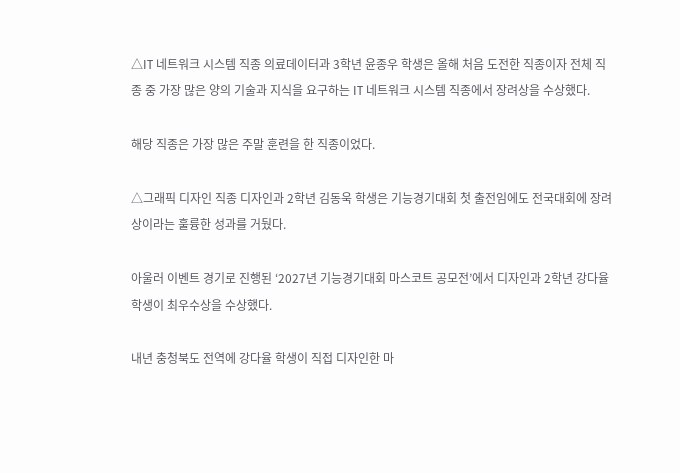△IT 네트워크 시스템 직종 의료데이터과 3학년 윤종우 학생은 올해 처음 도전한 직종이자 전체 직종 중 가장 많은 양의 기술과 지식을 요구하는 IT 네트워크 시스템 직종에서 장려상을 수상했다.

해당 직종은 가장 많은 주말 훈련을 한 직종이었다.

△그래픽 디자인 직종 디자인과 2학년 김동욱 학생은 기능경기대회 첫 출전임에도 전국대회에 장려상이라는 훌륭한 성과를 거뒀다.

아울러 이벤트 경기로 진행된 ‘2027년 기능경기대회 마스코트 공모전’에서 디자인과 2학년 강다율 학생이 최우수상을 수상했다.

내년 충청북도 전역에 강다율 학생이 직접 디자인한 마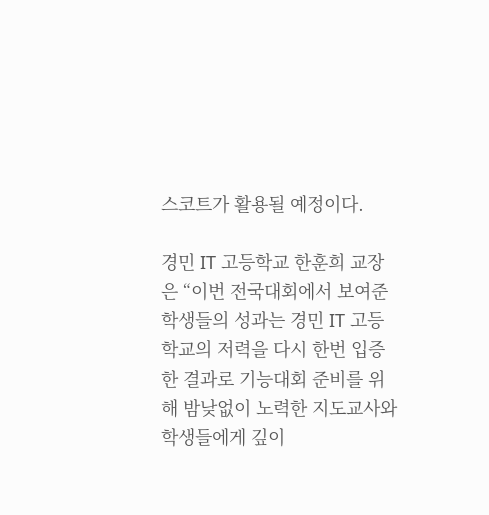스코트가 활용될 예정이다.

경민 IT 고등학교 한훈희 교장은 “이번 전국대회에서 보여준 학생들의 성과는 경민 IT 고등학교의 저력을 다시 한번 입증한 결과로 기능대회 준비를 위해 밤낮없이 노력한 지도교사와 학생들에게 깊이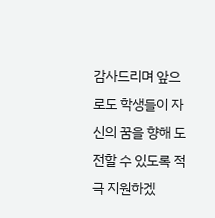감사드리며 앞으로도 학생들이 자신의 꿈을 향해 도전할 수 있도록 적극 지원하겠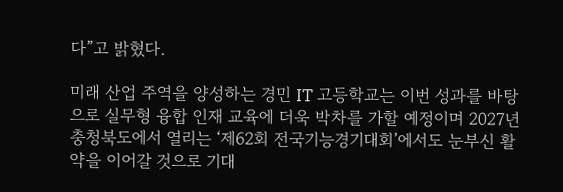다”고 밝혔다.

미래 산업 주역을 양성하는 경민 IT 고등학교는 이번 성과를 바탕으로 실무형 융합 인재 교육에 더욱 박차를 가할 예정이며 2027년 충청북도에서 열리는 ‘제62회 전국기능경기대회’에서도 눈부신 활약을 이어갈 것으로 기대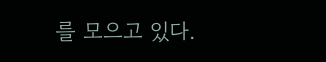를 모으고 있다.